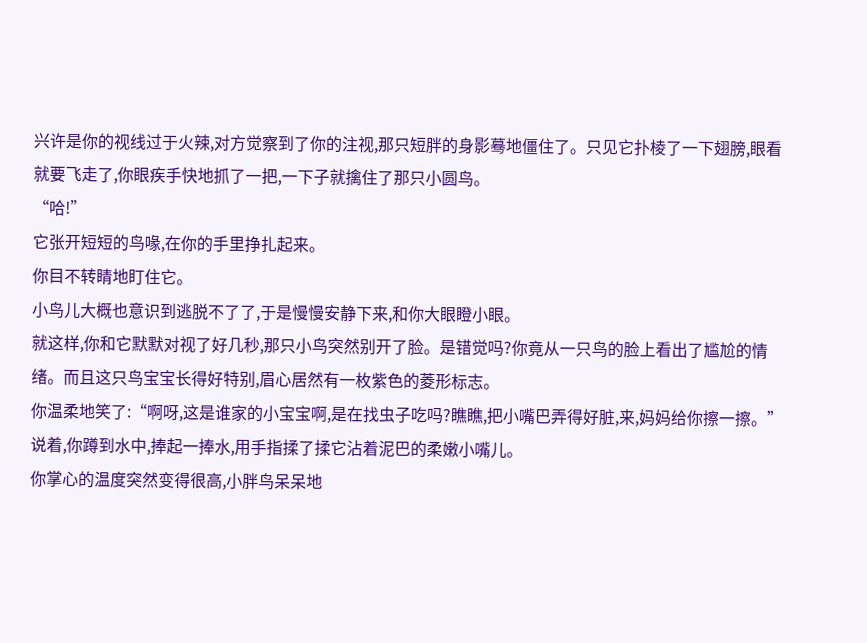兴许是你的视线过于火辣,对方觉察到了你的注视,那只短胖的身影蓦地僵住了。只见它扑棱了一下翅膀,眼看就要飞走了,你眼疾手快地抓了一把,一下子就擒住了那只小圆鸟。
“哈!”
它张开短短的鸟喙,在你的手里挣扎起来。
你目不转睛地盯住它。
小鸟儿大概也意识到逃脱不了了,于是慢慢安静下来,和你大眼瞪小眼。
就这样,你和它默默对视了好几秒,那只小鸟突然别开了脸。是错觉吗?你竟从一只鸟的脸上看出了尴尬的情绪。而且这只鸟宝宝长得好特别,眉心居然有一枚紫色的菱形标志。
你温柔地笑了:“啊呀,这是谁家的小宝宝啊,是在找虫子吃吗?瞧瞧,把小嘴巴弄得好脏,来,妈妈给你擦一擦。”说着,你蹲到水中,捧起一捧水,用手指揉了揉它沾着泥巴的柔嫩小嘴儿。
你掌心的温度突然变得很高,小胖鸟呆呆地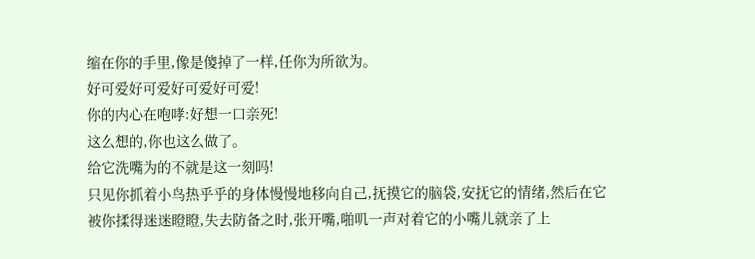缩在你的手里,像是傻掉了一样,任你为所欲为。
好可爱好可爱好可爱好可爱!
你的内心在咆哮:好想一口亲死!
这么想的,你也这么做了。
给它洗嘴为的不就是这一刻吗!
只见你抓着小鸟热乎乎的身体慢慢地移向自己,抚摸它的脑袋,安抚它的情绪,然后在它被你揉得迷迷瞪瞪,失去防备之时,张开嘴,啪叽一声对着它的小嘴儿就亲了上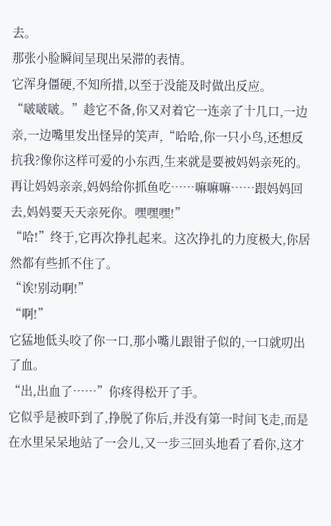去。
那张小脸瞬间呈现出呆滞的表情。
它浑身僵硬,不知所措,以至于没能及时做出反应。
“啵啵啵。”趁它不备,你又对着它一连亲了十几口,一边亲,一边嘴里发出怪异的笑声,“哈哈,你一只小鸟,还想反抗我?像你这样可爱的小东西,生来就是要被妈妈亲死的。再让妈妈亲亲,妈妈给你抓鱼吃……嘛嘛嘛……跟妈妈回去,妈妈要天天亲死你。嘿嘿嘿!”
“哈!”终于,它再次挣扎起来。这次挣扎的力度极大,你居然都有些抓不住了。
“诶!别动啊!”
“啊!”
它猛地低头咬了你一口,那小嘴儿跟钳子似的,一口就叨出了血。
“出,出血了……”你疼得松开了手。
它似乎是被吓到了,挣脱了你后,并没有第一时间飞走,而是在水里呆呆地站了一会儿,又一步三回头地看了看你,这才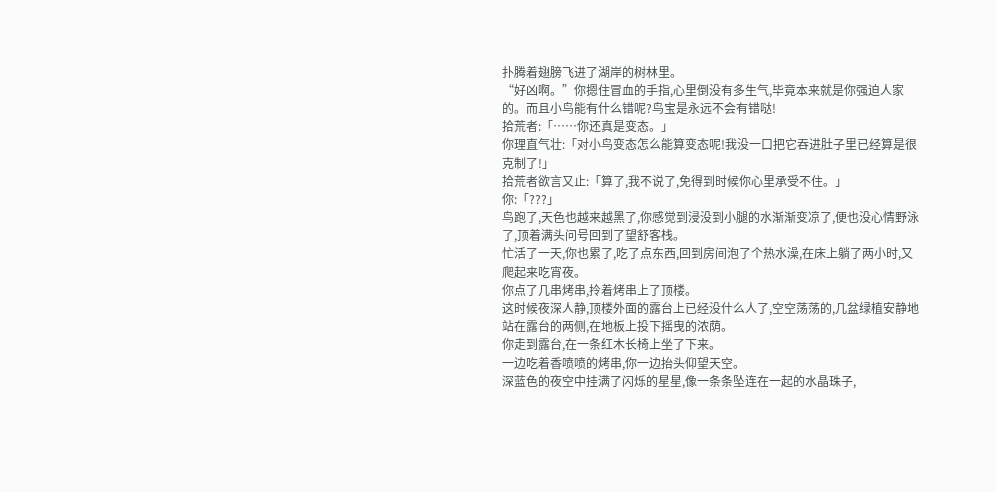扑腾着翅膀飞进了湖岸的树林里。
“好凶啊。”你摁住冒血的手指,心里倒没有多生气,毕竟本来就是你强迫人家的。而且小鸟能有什么错呢?鸟宝是永远不会有错哒!
拾荒者:「……你还真是变态。」
你理直气壮:「对小鸟变态怎么能算变态呢!我没一口把它吞进肚子里已经算是很克制了!」
拾荒者欲言又止:「算了,我不说了,免得到时候你心里承受不住。」
你:「???」
鸟跑了,天色也越来越黑了,你感觉到浸没到小腿的水渐渐变凉了,便也没心情野泳了,顶着满头问号回到了望舒客栈。
忙活了一天,你也累了,吃了点东西,回到房间泡了个热水澡,在床上躺了两小时,又爬起来吃宵夜。
你点了几串烤串,拎着烤串上了顶楼。
这时候夜深人静,顶楼外面的露台上已经没什么人了,空空荡荡的,几盆绿植安静地站在露台的两侧,在地板上投下摇曳的浓荫。
你走到露台,在一条红木长椅上坐了下来。
一边吃着香喷喷的烤串,你一边抬头仰望天空。
深蓝色的夜空中挂满了闪烁的星星,像一条条坠连在一起的水晶珠子,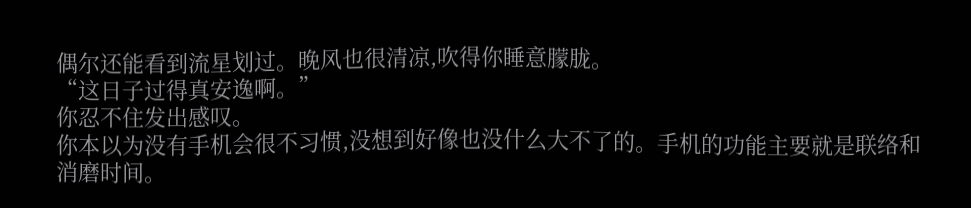偶尔还能看到流星划过。晚风也很清凉,吹得你睡意朦胧。
“这日子过得真安逸啊。”
你忍不住发出感叹。
你本以为没有手机会很不习惯,没想到好像也没什么大不了的。手机的功能主要就是联络和消磨时间。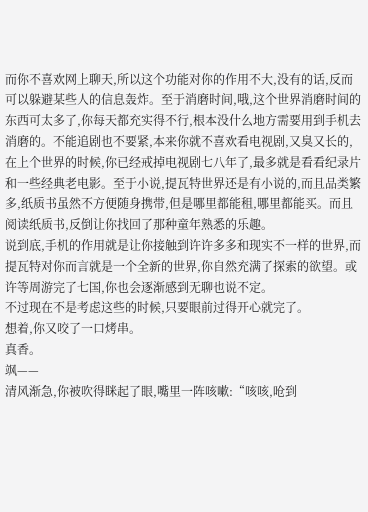而你不喜欢网上聊天,所以这个功能对你的作用不大,没有的话,反而可以躲避某些人的信息轰炸。至于消磨时间,哦,这个世界消磨时间的东西可太多了,你每天都充实得不行,根本没什么地方需要用到手机去消磨的。不能追剧也不要紧,本来你就不喜欢看电视剧,又臭又长的,在上个世界的时候,你已经戒掉电视剧七八年了,最多就是看看纪录片和一些经典老电影。至于小说,提瓦特世界还是有小说的,而且品类繁多,纸质书虽然不方便随身携带,但是哪里都能租,哪里都能买。而且阅读纸质书,反倒让你找回了那种童年熟悉的乐趣。
说到底,手机的作用就是让你接触到许许多多和现实不一样的世界,而提瓦特对你而言就是一个全新的世界,你自然充满了探索的欲望。或许等周游完了七国,你也会逐渐感到无聊也说不定。
不过现在不是考虑这些的时候,只要眼前过得开心就完了。
想着,你又咬了一口烤串。
真香。
飒——
清风渐急,你被吹得眯起了眼,嘴里一阵咳嗽:“咳咳,呛到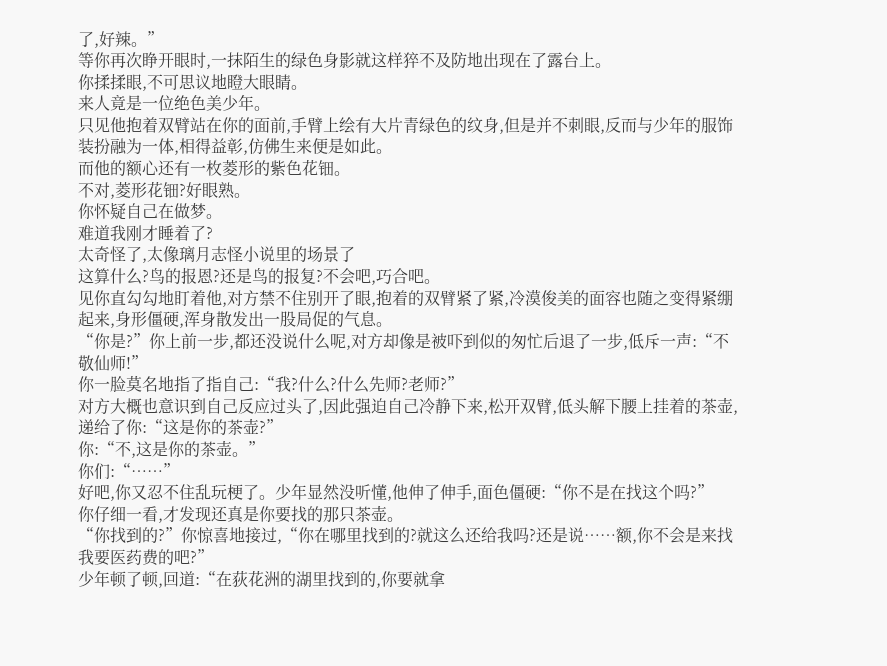了,好辣。”
等你再次睁开眼时,一抹陌生的绿色身影就这样猝不及防地出现在了露台上。
你揉揉眼,不可思议地瞪大眼睛。
来人竟是一位绝色美少年。
只见他抱着双臂站在你的面前,手臂上绘有大片青绿色的纹身,但是并不刺眼,反而与少年的服饰装扮融为一体,相得益彰,仿佛生来便是如此。
而他的额心还有一枚菱形的紫色花钿。
不对,菱形花钿?好眼熟。
你怀疑自己在做梦。
难道我刚才睡着了?
太奇怪了,太像璃月志怪小说里的场景了
这算什么?鸟的报恩?还是鸟的报复?不会吧,巧合吧。
见你直勾勾地盯着他,对方禁不住别开了眼,抱着的双臂紧了紧,冷漠俊美的面容也随之变得紧绷起来,身形僵硬,浑身散发出一股局促的气息。
“你是?”你上前一步,都还没说什么呢,对方却像是被吓到似的匆忙后退了一步,低斥一声:“不敬仙师!”
你一脸莫名地指了指自己:“我?什么?什么先师?老师?”
对方大概也意识到自己反应过头了,因此强迫自己冷静下来,松开双臂,低头解下腰上挂着的茶壶,递给了你:“这是你的茶壶?”
你:“不,这是你的茶壶。”
你们:“……”
好吧,你又忍不住乱玩梗了。少年显然没听懂,他伸了伸手,面色僵硬:“你不是在找这个吗?”
你仔细一看,才发现还真是你要找的那只茶壶。
“你找到的?”你惊喜地接过,“你在哪里找到的?就这么还给我吗?还是说……额,你不会是来找我要医药费的吧?”
少年顿了顿,回道:“在荻花洲的湖里找到的,你要就拿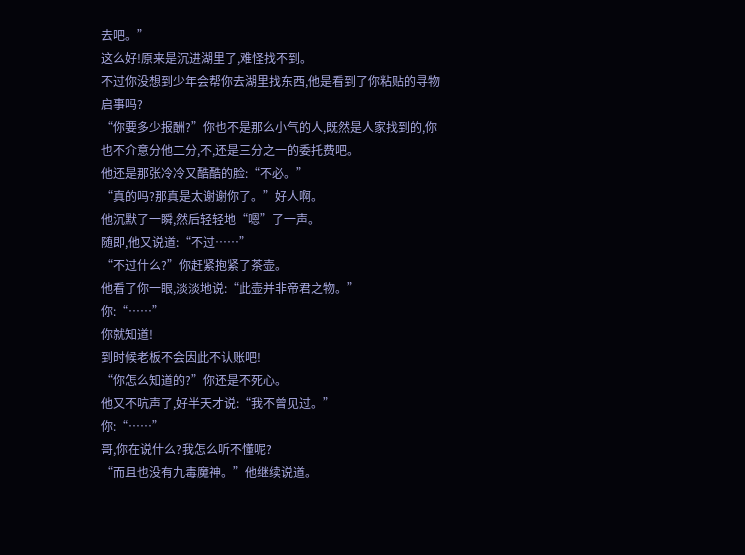去吧。”
这么好!原来是沉进湖里了,难怪找不到。
不过你没想到少年会帮你去湖里找东西,他是看到了你粘贴的寻物启事吗?
“你要多少报酬?”你也不是那么小气的人,既然是人家找到的,你也不介意分他二分,不,还是三分之一的委托费吧。
他还是那张冷冷又酷酷的脸:“不必。”
“真的吗?那真是太谢谢你了。”好人啊。
他沉默了一瞬,然后轻轻地“嗯”了一声。
随即,他又说道:“不过……”
“不过什么?”你赶紧抱紧了茶壶。
他看了你一眼,淡淡地说:“此壶并非帝君之物。”
你:“……”
你就知道!
到时候老板不会因此不认账吧!
“你怎么知道的?”你还是不死心。
他又不吭声了,好半天才说:“我不曾见过。”
你:“……”
哥,你在说什么?我怎么听不懂呢?
“而且也没有九毒魔神。”他继续说道。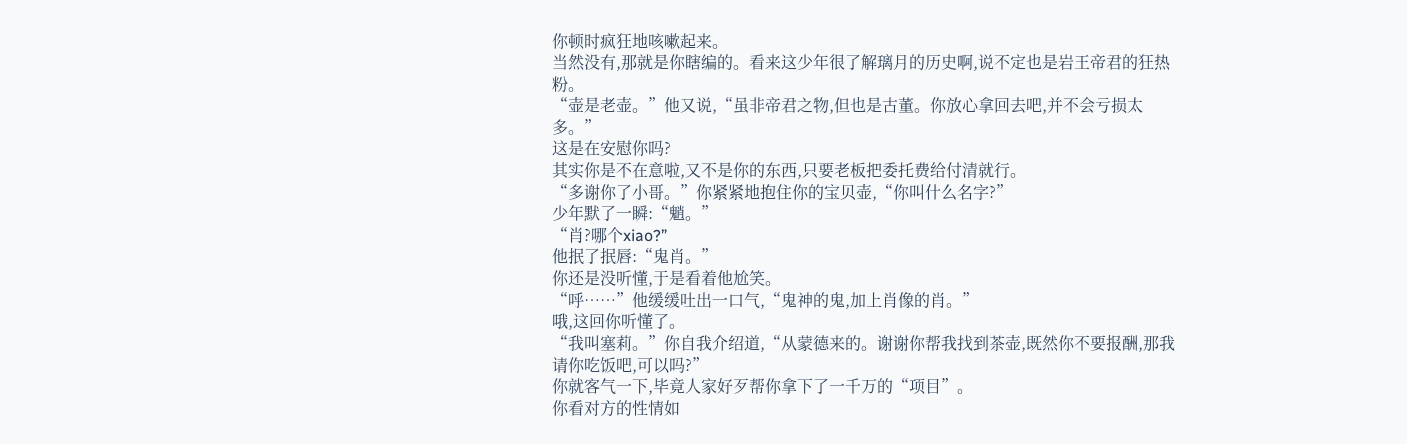你顿时疯狂地咳嗽起来。
当然没有,那就是你瞎编的。看来这少年很了解璃月的历史啊,说不定也是岩王帝君的狂热粉。
“壶是老壶。”他又说,“虽非帝君之物,但也是古董。你放心拿回去吧,并不会亏损太多。”
这是在安慰你吗?
其实你是不在意啦,又不是你的东西,只要老板把委托费给付清就行。
“多谢你了小哥。”你紧紧地抱住你的宝贝壶,“你叫什么名字?”
少年默了一瞬:“魈。”
“肖?哪个xiao?”
他抿了抿唇:“鬼肖。”
你还是没听懂,于是看着他尬笑。
“呼……”他缓缓吐出一口气,“鬼神的鬼,加上肖像的肖。”
哦,这回你听懂了。
“我叫塞莉。”你自我介绍道,“从蒙德来的。谢谢你帮我找到茶壶,既然你不要报酬,那我请你吃饭吧,可以吗?”
你就客气一下,毕竟人家好歹帮你拿下了一千万的“项目”。
你看对方的性情如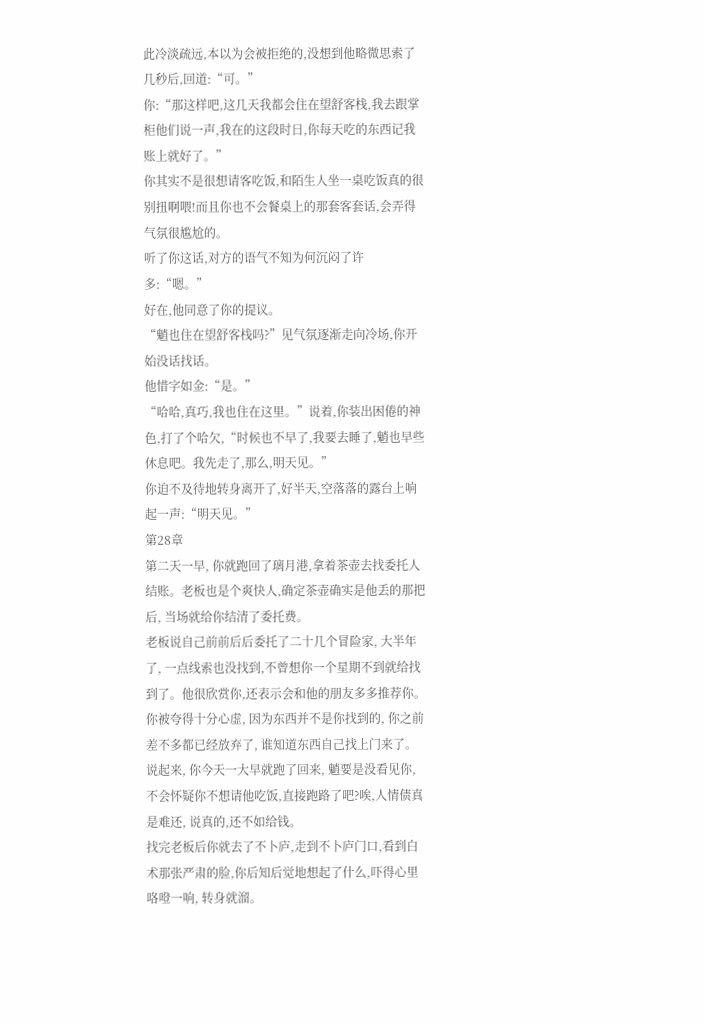此冷淡疏远,本以为会被拒绝的,没想到他略微思索了几秒后,回道:“可。”
你:“那这样吧,这几天我都会住在望舒客栈,我去跟掌柜他们说一声,我在的这段时日,你每天吃的东西记我账上就好了。”
你其实不是很想请客吃饭,和陌生人坐一桌吃饭真的很别扭啊喂!而且你也不会餐桌上的那套客套话,会弄得气氛很尴尬的。
听了你这话,对方的语气不知为何沉闷了许多:“嗯。”
好在,他同意了你的提议。
“魈也住在望舒客栈吗?”见气氛逐渐走向冷场,你开始没话找话。
他惜字如金:“是。”
“哈哈,真巧,我也住在这里。”说着,你装出困倦的神色,打了个哈欠,“时候也不早了,我要去睡了,魈也早些休息吧。我先走了,那么,明天见。”
你迫不及待地转身离开了,好半天,空落落的露台上响起一声:“明天见。”
第28章
第二天一早, 你就跑回了璃月港,拿着茶壶去找委托人结账。老板也是个爽快人,确定茶壶确实是他丢的那把后, 当场就给你结清了委托费。
老板说自己前前后后委托了二十几个冒险家, 大半年了, 一点线索也没找到,不曾想你一个星期不到就给找到了。他很欣赏你,还表示会和他的朋友多多推荐你。你被夸得十分心虚, 因为东西并不是你找到的, 你之前差不多都已经放弃了, 谁知道东西自己找上门来了。说起来, 你今天一大早就跑了回来, 魈要是没看见你,不会怀疑你不想请他吃饭,直接跑路了吧?唉,人情债真是难还, 说真的,还不如给钱。
找完老板后你就去了不卜庐,走到不卜庐门口,看到白术那张严肃的脸,你后知后觉地想起了什么,吓得心里咯噔一响, 转身就溜。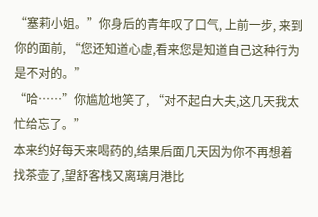“塞莉小姐。”你身后的青年叹了口气, 上前一步, 来到你的面前, “您还知道心虚,看来您是知道自己这种行为是不对的。”
“哈……”你尴尬地笑了, “对不起白大夫,这几天我太忙给忘了。”
本来约好每天来喝药的,结果后面几天因为你不再想着找茶壶了,望舒客栈又离璃月港比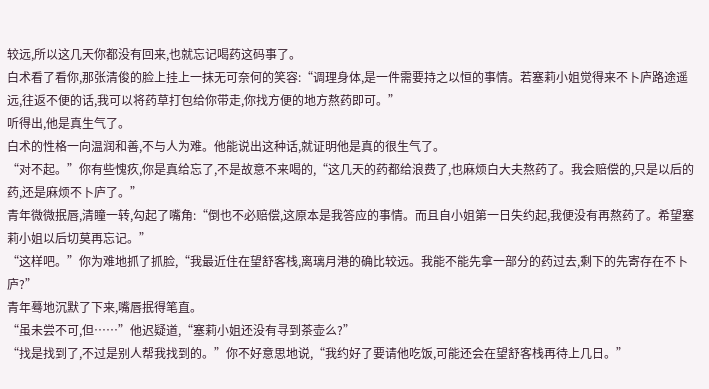较远,所以这几天你都没有回来,也就忘记喝药这码事了。
白术看了看你,那张清俊的脸上挂上一抹无可奈何的笑容:“调理身体,是一件需要持之以恒的事情。若塞莉小姐觉得来不卜庐路途遥远,往返不便的话,我可以将药草打包给你带走,你找方便的地方熬药即可。”
听得出,他是真生气了。
白术的性格一向温润和善,不与人为难。他能说出这种话,就证明他是真的很生气了。
“对不起。”你有些愧疚,你是真给忘了,不是故意不来喝的,“这几天的药都给浪费了,也麻烦白大夫熬药了。我会赔偿的,只是以后的药,还是麻烦不卜庐了。”
青年微微抿唇,清瞳一转,勾起了嘴角:“倒也不必赔偿,这原本是我答应的事情。而且自小姐第一日失约起,我便没有再熬药了。希望塞莉小姐以后切莫再忘记。”
“这样吧。”你为难地抓了抓脸,“我最近住在望舒客栈,离璃月港的确比较远。我能不能先拿一部分的药过去,剩下的先寄存在不卜庐?”
青年蓦地沉默了下来,嘴唇抿得笔直。
“虽未尝不可,但……”他迟疑道,“塞莉小姐还没有寻到茶壶么?”
“找是找到了,不过是别人帮我找到的。”你不好意思地说,“我约好了要请他吃饭,可能还会在望舒客栈再待上几日。”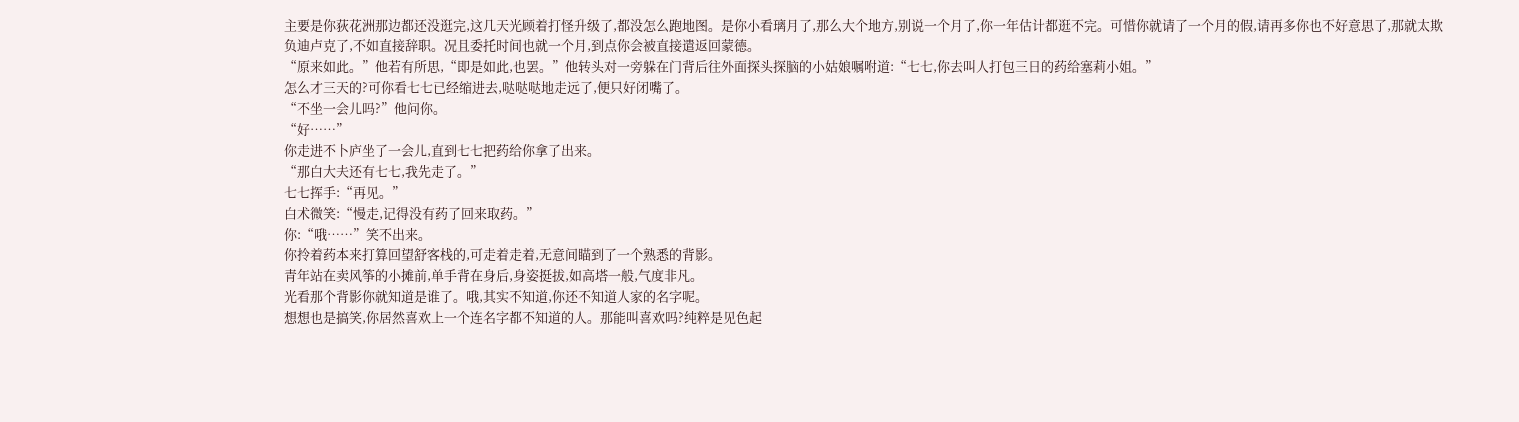主要是你荻花洲那边都还没逛完,这几天光顾着打怪升级了,都没怎么跑地图。是你小看璃月了,那么大个地方,别说一个月了,你一年估计都逛不完。可惜你就请了一个月的假,请再多你也不好意思了,那就太欺负迪卢克了,不如直接辞职。况且委托时间也就一个月,到点你会被直接遣返回蒙德。
“原来如此。”他若有所思,“即是如此,也罢。”他转头对一旁躲在门背后往外面探头探脑的小姑娘嘱咐道:“七七,你去叫人打包三日的药给塞莉小姐。”
怎么才三天的?可你看七七已经缩进去,哒哒哒地走远了,便只好闭嘴了。
“不坐一会儿吗?”他问你。
“好……”
你走进不卜庐坐了一会儿,直到七七把药给你拿了出来。
“那白大夫还有七七,我先走了。”
七七挥手:“再见。”
白术微笑:“慢走,记得没有药了回来取药。”
你:“哦……”笑不出来。
你拎着药本来打算回望舒客栈的,可走着走着,无意间瞄到了一个熟悉的背影。
青年站在卖风筝的小摊前,单手背在身后,身姿挺拔,如高塔一般,气度非凡。
光看那个背影你就知道是谁了。哦,其实不知道,你还不知道人家的名字呢。
想想也是搞笑,你居然喜欢上一个连名字都不知道的人。那能叫喜欢吗?纯粹是见色起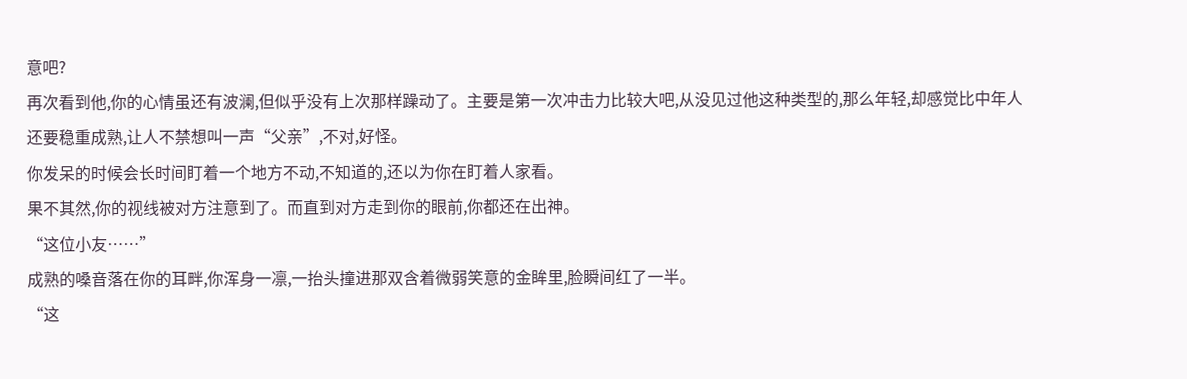意吧?
再次看到他,你的心情虽还有波澜,但似乎没有上次那样躁动了。主要是第一次冲击力比较大吧,从没见过他这种类型的,那么年轻,却感觉比中年人还要稳重成熟,让人不禁想叫一声“父亲”,不对,好怪。
你发呆的时候会长时间盯着一个地方不动,不知道的,还以为你在盯着人家看。
果不其然,你的视线被对方注意到了。而直到对方走到你的眼前,你都还在出神。
“这位小友……”
成熟的嗓音落在你的耳畔,你浑身一凛,一抬头撞进那双含着微弱笑意的金眸里,脸瞬间红了一半。
“这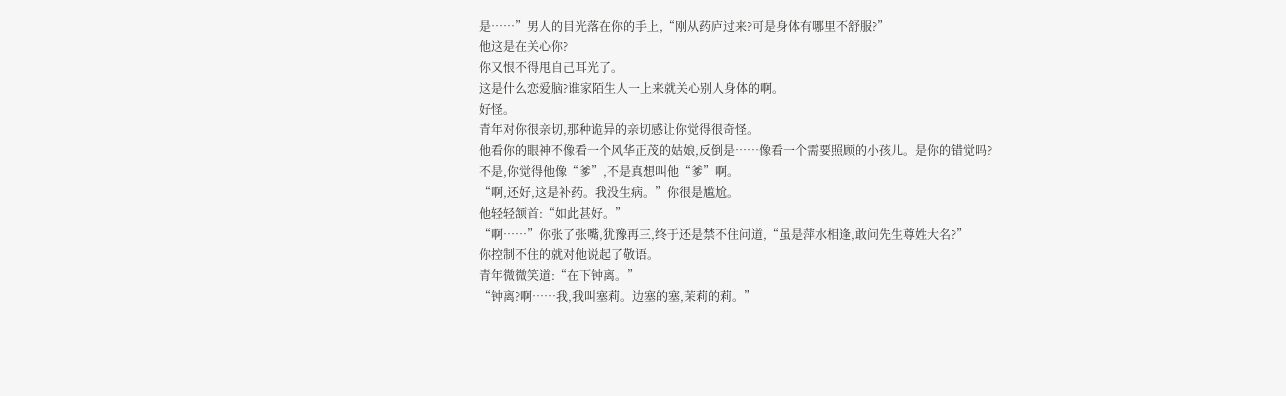是……”男人的目光落在你的手上,“刚从药庐过来?可是身体有哪里不舒服?”
他这是在关心你?
你又恨不得甩自己耳光了。
这是什么恋爱脑?谁家陌生人一上来就关心别人身体的啊。
好怪。
青年对你很亲切,那种诡异的亲切感让你觉得很奇怪。
他看你的眼神不像看一个风华正茂的姑娘,反倒是……像看一个需要照顾的小孩儿。是你的错觉吗?
不是,你觉得他像“爹”,不是真想叫他“爹”啊。
“啊,还好,这是补药。我没生病。”你很是尴尬。
他轻轻颔首:“如此甚好。”
“啊……”你张了张嘴,犹豫再三,终于还是禁不住问道,“虽是萍水相逢,敢问先生尊姓大名?”
你控制不住的就对他说起了敬语。
青年微微笑道:“在下钟离。”
“钟离?啊……我,我叫塞莉。边塞的塞,茉莉的莉。”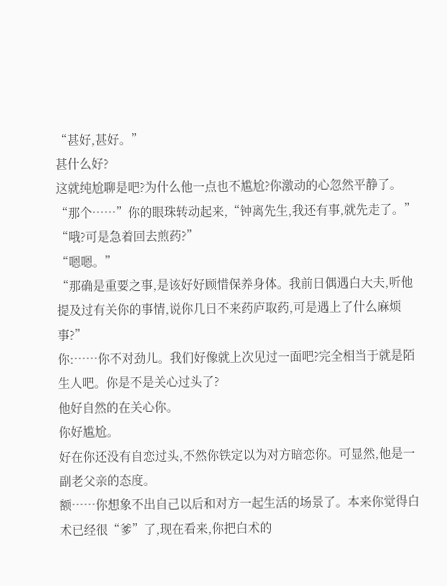“甚好,甚好。”
甚什么好?
这就纯尬聊是吧?为什么他一点也不尴尬?你激动的心忽然平静了。
“那个……”你的眼珠转动起来,“钟离先生,我还有事,就先走了。”
“哦?可是急着回去煎药?”
“嗯嗯。”
“那确是重要之事,是该好好顾惜保养身体。我前日偶遇白大夫,听他提及过有关你的事情,说你几日不来药庐取药,可是遇上了什么麻烦事?”
你:……你不对劲儿。我们好像就上次见过一面吧?完全相当于就是陌生人吧。你是不是关心过头了?
他好自然的在关心你。
你好尴尬。
好在你还没有自恋过头,不然你铁定以为对方暗恋你。可显然,他是一副老父亲的态度。
额……你想象不出自己以后和对方一起生活的场景了。本来你觉得白术已经很“爹”了,现在看来,你把白术的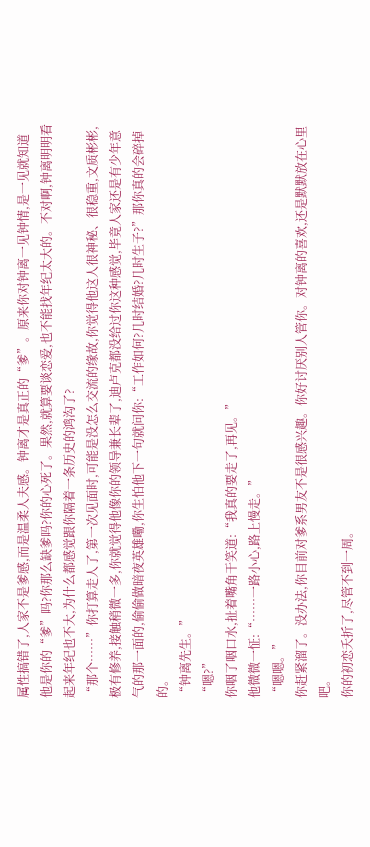属性搞错了,人家不是爹感,而是温柔人夫感。钟离才是真正的“爹”。原来你对钟离一见钟情,是一见就知道他是你的“爹”吗?你那么缺爹吗?你的心死了。果然,就算要谈恋爱,也不能找年纪太大的。不对啊,钟离明明看起来年纪也不大,为什么都感觉跟你隔着一条历史的鸿沟了?
“那个……”你打算走人了,第一次见面时,可能是没怎么交流的缘故,你觉得他这人很神秘、很稳重,文质彬彬,极有修养,接触稍微一多,你就觉得他像你的领导兼长辈了,迪卢克都没给过你这种感觉,毕竟人家还是有少年意气的那一面的,偷偷做暗夜英雄嘞,你生怕他下一句就问你:“工作如何?几时结婚?几时生子?”那你真的会碎掉的。
“钟离先生。”
“嗯?”
你咽了咽口水,扯着嘴角干笑道:“我真的要走了,再见。”
他微微一怔:“……一路小心,路上慢走。”
“嗯嗯。”
你赶紧溜了。没办法,你目前对爹系男友不是很感兴趣。你好讨厌别人管你。对钟离的喜欢,还是默默放在心里吧。
你的初恋夭折了,尽管不到一周。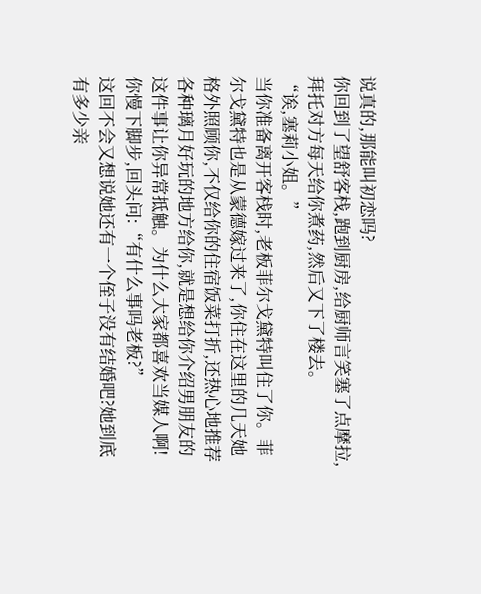说真的,那能叫初恋吗?
你回到了望舒客栈,跑到厨房,给厨师言笑塞了点摩拉,拜托对方每天给你煮药,然后又下了楼去。
“诶,塞莉小姐。”
当你准备离开客栈时,老板菲尔戈黛特叫住了你。菲尔戈黛特也是从蒙德嫁过来了,你住在这里的几天她格外照顾你,不仅给你的住宿饭菜打折,还热心地推荐各种璃月好玩的地方给你,就是想给你介绍男朋友的这件事让你异常抵触。为什么大家都喜欢当媒人啊!
你慢下脚步,回头问:“有什么事吗老板?”
这回不会又想说她还有一个侄子没有结婚吧?她到底有多少亲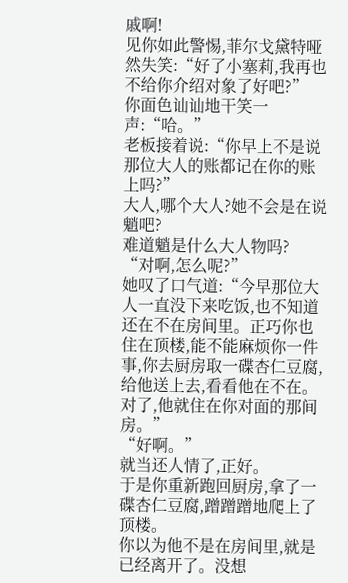戚啊!
见你如此警惕,菲尔戈黛特哑然失笑:“好了小塞莉,我再也不给你介绍对象了好吧?”
你面色讪讪地干笑一声:“哈。”
老板接着说:“你早上不是说那位大人的账都记在你的账上吗?”
大人,哪个大人?她不会是在说魈吧?
难道魈是什么大人物吗?
“对啊,怎么呢?”
她叹了口气道:“今早那位大人一直没下来吃饭,也不知道还在不在房间里。正巧你也住在顶楼,能不能麻烦你一件事,你去厨房取一碟杏仁豆腐,给他送上去,看看他在不在。对了,他就住在你对面的那间房。”
“好啊。”
就当还人情了,正好。
于是你重新跑回厨房,拿了一碟杏仁豆腐,蹭蹭蹭地爬上了顶楼。
你以为他不是在房间里,就是已经离开了。没想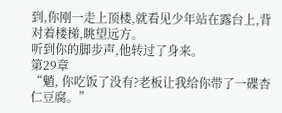到,你刚一走上顶楼,就看见少年站在露台上,背对着楼梯,眺望远方。
听到你的脚步声,他转过了身来。
第29章
“魈, 你吃饭了没有?老板让我给你带了一碟杏仁豆腐。”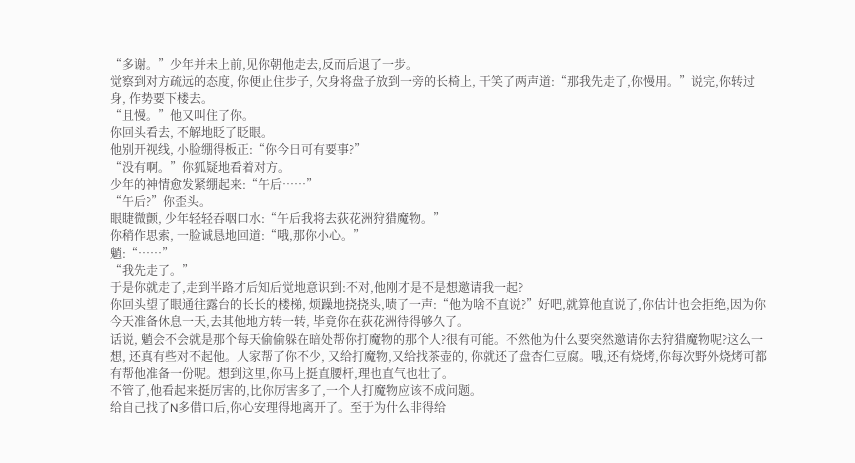“多谢。”少年并未上前,见你朝他走去,反而后退了一步。
觉察到对方疏远的态度, 你便止住步子, 欠身将盘子放到一旁的长椅上, 干笑了两声道:“那我先走了,你慢用。”说完,你转过身, 作势要下楼去。
“且慢。”他又叫住了你。
你回头看去, 不解地眨了眨眼。
他别开视线, 小脸绷得板正:“你今日可有要事?”
“没有啊。”你狐疑地看着对方。
少年的神情愈发紧绷起来:“午后……”
“午后?”你歪头。
眼睫微颤, 少年轻轻吞咽口水:“午后我将去荻花洲狩猎魔物。”
你稍作思索, 一脸诚恳地回道:“哦,那你小心。”
魈:“……”
“我先走了。”
于是你就走了,走到半路才后知后觉地意识到:不对,他刚才是不是想邀请我一起?
你回头望了眼通往露台的长长的楼梯, 烦躁地挠挠头,啧了一声:“他为啥不直说?”好吧,就算他直说了,你估计也会拒绝,因为你今天准备休息一天,去其他地方转一转, 毕竟你在荻花洲待得够久了。
话说, 魈会不会就是那个每天偷偷躲在暗处帮你打魔物的那个人?很有可能。不然他为什么要突然邀请你去狩猎魔物呢?这么一想, 还真有些对不起他。人家帮了你不少, 又给打魔物,又给找茶壶的, 你就还了盘杏仁豆腐。哦,还有烧烤,你每次野外烧烤可都有帮他准备一份呢。想到这里,你马上挺直腰杆,理也直气也壮了。
不管了,他看起来挺厉害的,比你厉害多了,一个人打魔物应该不成问题。
给自己找了N多借口后,你心安理得地离开了。至于为什么非得给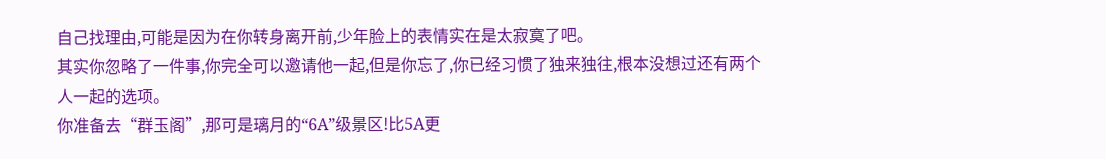自己找理由,可能是因为在你转身离开前,少年脸上的表情实在是太寂寞了吧。
其实你忽略了一件事,你完全可以邀请他一起,但是你忘了,你已经习惯了独来独往,根本没想过还有两个人一起的选项。
你准备去“群玉阁”,那可是璃月的“6A”级景区!比5A更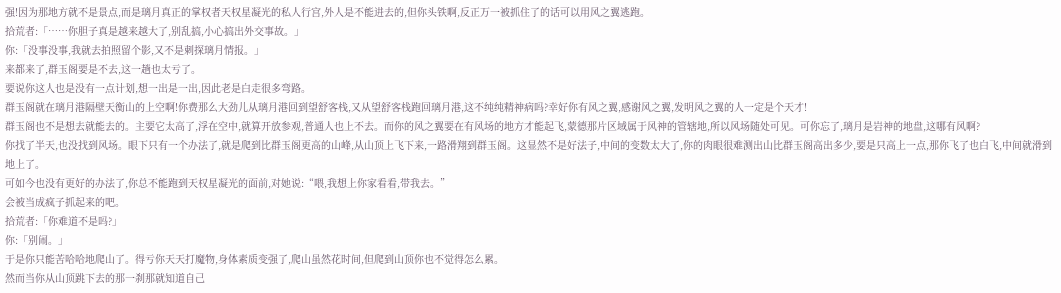强!因为那地方就不是景点,而是璃月真正的掌权者天权星凝光的私人行宫,外人是不能进去的,但你头铁啊,反正万一被抓住了的话可以用风之翼逃跑。
拾荒者:「……你胆子真是越来越大了,别乱搞,小心搞出外交事故。」
你:「没事没事,我就去拍照留个影,又不是刺探璃月情报。」
来都来了,群玉阁要是不去,这一趟也太亏了。
要说你这人也是没有一点计划,想一出是一出,因此老是白走很多弯路。
群玉阁就在璃月港隔壁天衡山的上空啊!你费那么大劲儿从璃月港回到望舒客栈,又从望舒客栈跑回璃月港,这不纯纯精神病吗?幸好你有风之翼,感谢风之翼,发明风之翼的人一定是个天才!
群玉阁也不是想去就能去的。主要它太高了,浮在空中,就算开放参观,普通人也上不去。而你的风之翼要在有风场的地方才能起飞,蒙德那片区域属于风神的管辖地,所以风场随处可见。可你忘了,璃月是岩神的地盘,这哪有风啊?
你找了半天,也没找到风场。眼下只有一个办法了,就是爬到比群玉阁更高的山峰,从山顶上飞下来,一路滑翔到群玉阁。这显然不是好法子,中间的变数太大了,你的肉眼很难测出山比群玉阁高出多少,要是只高上一点,那你飞了也白飞,中间就滑到地上了。
可如今也没有更好的办法了,你总不能跑到天权星凝光的面前,对她说:“喂,我想上你家看看,带我去。”
会被当成疯子抓起来的吧。
拾荒者:「你难道不是吗?」
你:「别闹。」
于是你只能苦哈哈地爬山了。得亏你天天打魔物,身体素质变强了,爬山虽然花时间,但爬到山顶你也不觉得怎么累。
然而当你从山顶跳下去的那一刹那就知道自己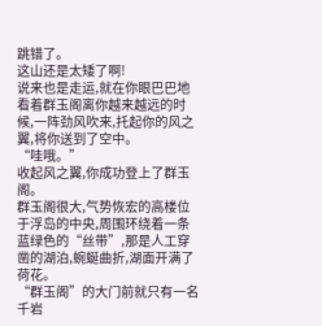跳错了。
这山还是太矮了啊!
说来也是走运,就在你眼巴巴地看着群玉阁离你越来越远的时候,一阵劲风吹来,托起你的风之翼,将你送到了空中。
“哇哦。”
收起风之翼,你成功登上了群玉阁。
群玉阁很大,气势恢宏的高楼位于浮岛的中央,周围环绕着一条蓝绿色的“丝带”,那是人工穿凿的湖泊,蜿蜒曲折,湖面开满了荷花。
“群玉阁”的大门前就只有一名千岩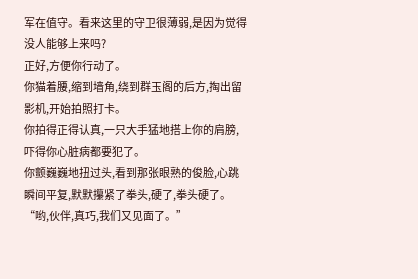军在值守。看来这里的守卫很薄弱,是因为觉得没人能够上来吗?
正好,方便你行动了。
你猫着腰,缩到墙角,绕到群玉阁的后方,掏出留影机,开始拍照打卡。
你拍得正得认真,一只大手猛地搭上你的肩膀,吓得你心脏病都要犯了。
你颤巍巍地扭过头,看到那张眼熟的俊脸,心跳瞬间平复,默默攥紧了拳头,硬了,拳头硬了。
“哟,伙伴,真巧,我们又见面了。”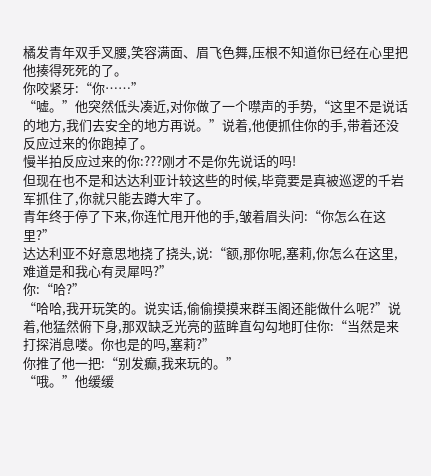橘发青年双手叉腰,笑容满面、眉飞色舞,压根不知道你已经在心里把他揍得死死的了。
你咬紧牙:“你……”
“嘘。”他突然低头凑近,对你做了一个噤声的手势,“这里不是说话的地方,我们去安全的地方再说。”说着,他便抓住你的手,带着还没反应过来的你跑掉了。
慢半拍反应过来的你:???刚才不是你先说话的吗!
但现在也不是和达达利亚计较这些的时候,毕竟要是真被巡逻的千岩军抓住了,你就只能去蹲大牢了。
青年终于停了下来,你连忙甩开他的手,皱着眉头问:“你怎么在这里?”
达达利亚不好意思地挠了挠头,说:“额,那你呢,塞莉,你怎么在这里,难道是和我心有灵犀吗?”
你:“哈?”
“哈哈,我开玩笑的。说实话,偷偷摸摸来群玉阁还能做什么呢?”说着,他猛然俯下身,那双缺乏光亮的蓝眸直勾勾地盯住你:“当然是来打探消息喽。你也是的吗,塞莉?”
你推了他一把:“别发癫,我来玩的。”
“哦。”他缓缓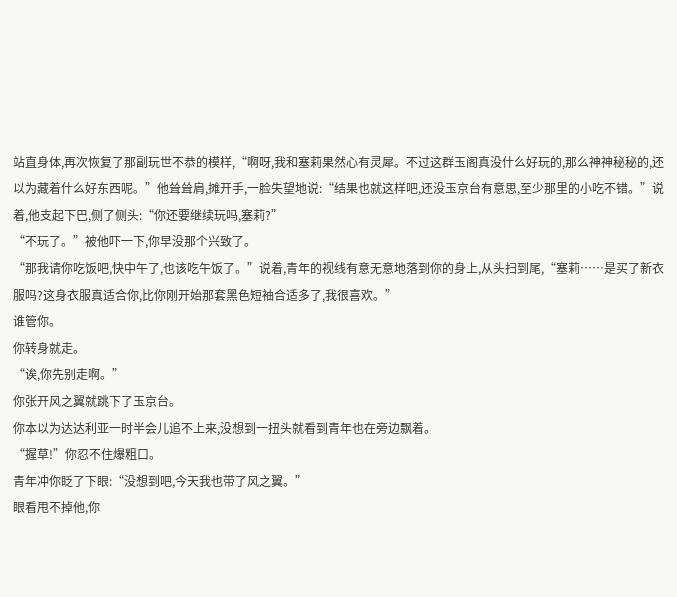站直身体,再次恢复了那副玩世不恭的模样,“啊呀,我和塞莉果然心有灵犀。不过这群玉阁真没什么好玩的,那么神神秘秘的,还以为藏着什么好东西呢。”他耸耸肩,摊开手,一脸失望地说:“结果也就这样吧,还没玉京台有意思,至少那里的小吃不错。”说着,他支起下巴,侧了侧头:“你还要继续玩吗,塞莉?”
“不玩了。”被他吓一下,你早没那个兴致了。
“那我请你吃饭吧,快中午了,也该吃午饭了。”说着,青年的视线有意无意地落到你的身上,从头扫到尾,“塞莉……是买了新衣服吗?这身衣服真适合你,比你刚开始那套黑色短袖合适多了,我很喜欢。”
谁管你。
你转身就走。
“诶,你先别走啊。”
你张开风之翼就跳下了玉京台。
你本以为达达利亚一时半会儿追不上来,没想到一扭头就看到青年也在旁边飘着。
“握草!”你忍不住爆粗口。
青年冲你眨了下眼:“没想到吧,今天我也带了风之翼。”
眼看甩不掉他,你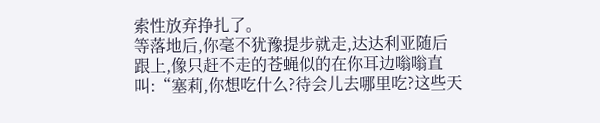索性放弃挣扎了。
等落地后,你毫不犹豫提步就走,达达利亚随后跟上,像只赶不走的苍蝇似的在你耳边嗡嗡直叫:“塞莉,你想吃什么?待会儿去哪里吃?这些天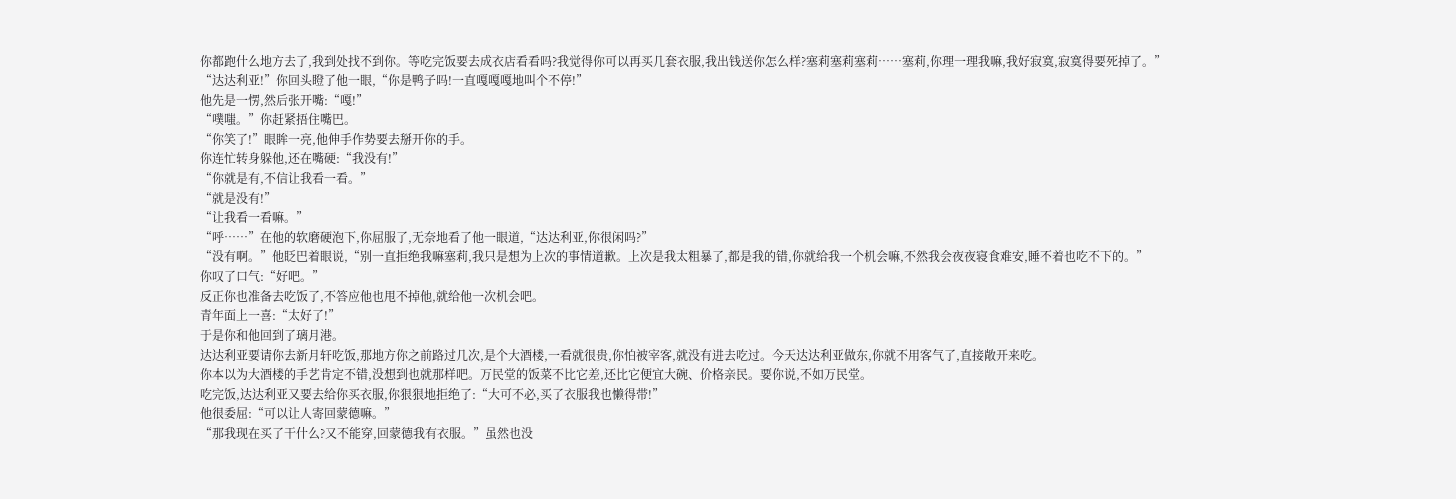你都跑什么地方去了,我到处找不到你。等吃完饭要去成衣店看看吗?我觉得你可以再买几套衣服,我出钱送你怎么样?塞莉塞莉塞莉……塞莉,你理一理我嘛,我好寂寞,寂寞得要死掉了。”
“达达利亚!”你回头瞪了他一眼,“你是鸭子吗!一直嘎嘎嘎地叫个不停!”
他先是一愣,然后张开嘴:“嘎!”
“噗嗤。”你赶紧捂住嘴巴。
“你笑了!”眼眸一亮,他伸手作势要去掰开你的手。
你连忙转身躲他,还在嘴硬:“我没有!”
“你就是有,不信让我看一看。”
“就是没有!”
“让我看一看嘛。”
“呼……”在他的软磨硬泡下,你屈服了,无奈地看了他一眼道,“达达利亚,你很闲吗?”
“没有啊。”他眨巴着眼说,“别一直拒绝我嘛塞莉,我只是想为上次的事情道歉。上次是我太粗暴了,都是我的错,你就给我一个机会嘛,不然我会夜夜寝食难安,睡不着也吃不下的。”
你叹了口气:“好吧。”
反正你也准备去吃饭了,不答应他也甩不掉他,就给他一次机会吧。
青年面上一喜:“太好了!”
于是你和他回到了璃月港。
达达利亚要请你去新月轩吃饭,那地方你之前路过几次,是个大酒楼,一看就很贵,你怕被宰客,就没有进去吃过。今天达达利亚做东,你就不用客气了,直接敞开来吃。
你本以为大酒楼的手艺肯定不错,没想到也就那样吧。万民堂的饭菜不比它差,还比它便宜大碗、价格亲民。要你说,不如万民堂。
吃完饭,达达利亚又要去给你买衣服,你狠狠地拒绝了:“大可不必,买了衣服我也懒得带!”
他很委屈:“可以让人寄回蒙德嘛。”
“那我现在买了干什么?又不能穿,回蒙德我有衣服。”虽然也没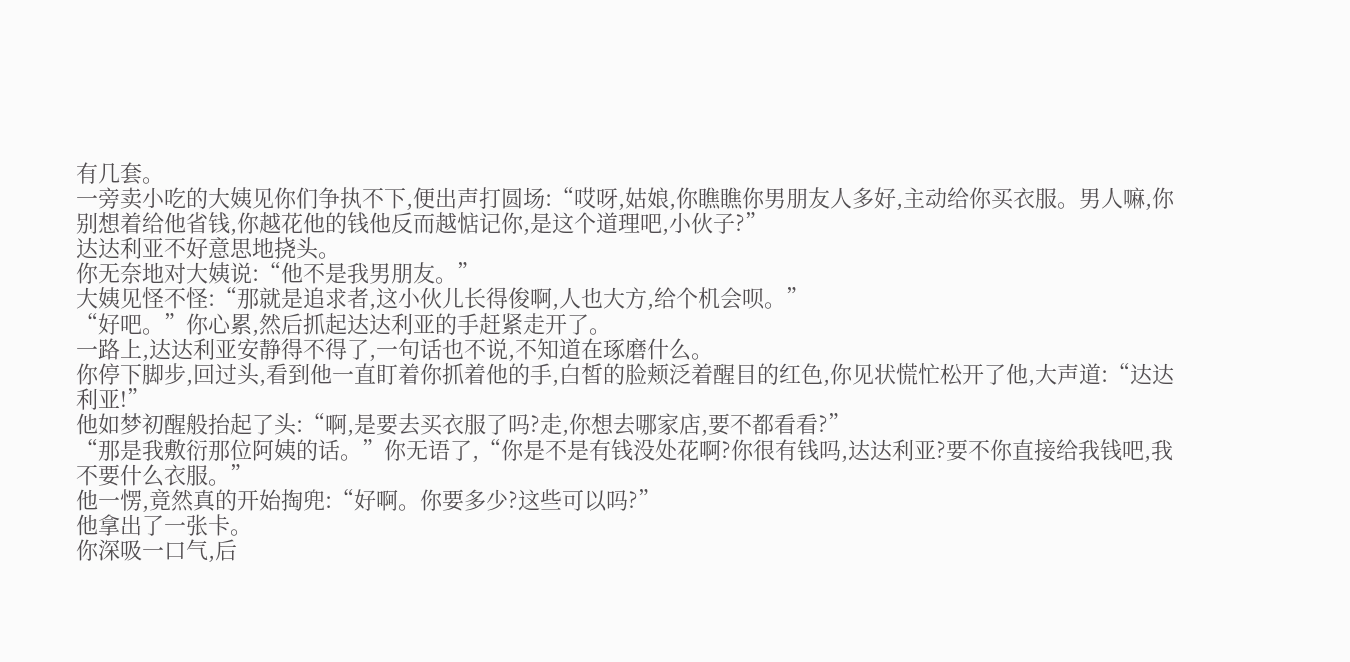有几套。
一旁卖小吃的大姨见你们争执不下,便出声打圆场:“哎呀,姑娘,你瞧瞧你男朋友人多好,主动给你买衣服。男人嘛,你别想着给他省钱,你越花他的钱他反而越惦记你,是这个道理吧,小伙子?”
达达利亚不好意思地挠头。
你无奈地对大姨说:“他不是我男朋友。”
大姨见怪不怪:“那就是追求者,这小伙儿长得俊啊,人也大方,给个机会呗。”
“好吧。”你心累,然后抓起达达利亚的手赶紧走开了。
一路上,达达利亚安静得不得了,一句话也不说,不知道在琢磨什么。
你停下脚步,回过头,看到他一直盯着你抓着他的手,白皙的脸颊泛着醒目的红色,你见状慌忙松开了他,大声道:“达达利亚!”
他如梦初醒般抬起了头:“啊,是要去买衣服了吗?走,你想去哪家店,要不都看看?”
“那是我敷衍那位阿姨的话。”你无语了,“你是不是有钱没处花啊?你很有钱吗,达达利亚?要不你直接给我钱吧,我不要什么衣服。”
他一愣,竟然真的开始掏兜:“好啊。你要多少?这些可以吗?”
他拿出了一张卡。
你深吸一口气,后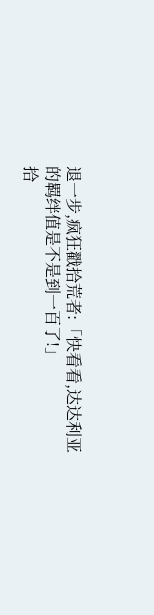退一步,疯狂戳拾荒者:「快看看,达达利亚的羁绊值是不是到一百了!」
拾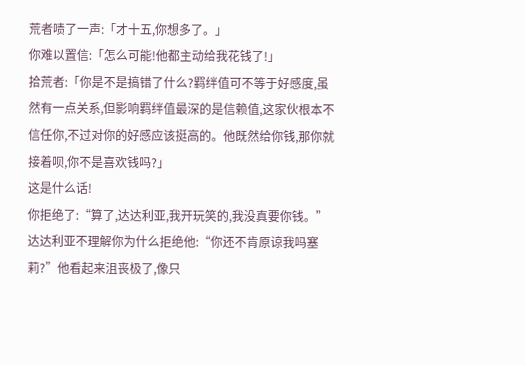荒者啧了一声:「才十五,你想多了。」
你难以置信:「怎么可能!他都主动给我花钱了!」
拾荒者:「你是不是搞错了什么?羁绊值可不等于好感度,虽然有一点关系,但影响羁绊值最深的是信赖值,这家伙根本不信任你,不过对你的好感应该挺高的。他既然给你钱,那你就接着呗,你不是喜欢钱吗?」
这是什么话!
你拒绝了:“算了,达达利亚,我开玩笑的,我没真要你钱。”
达达利亚不理解你为什么拒绝他:“你还不肯原谅我吗塞莉?”他看起来沮丧极了,像只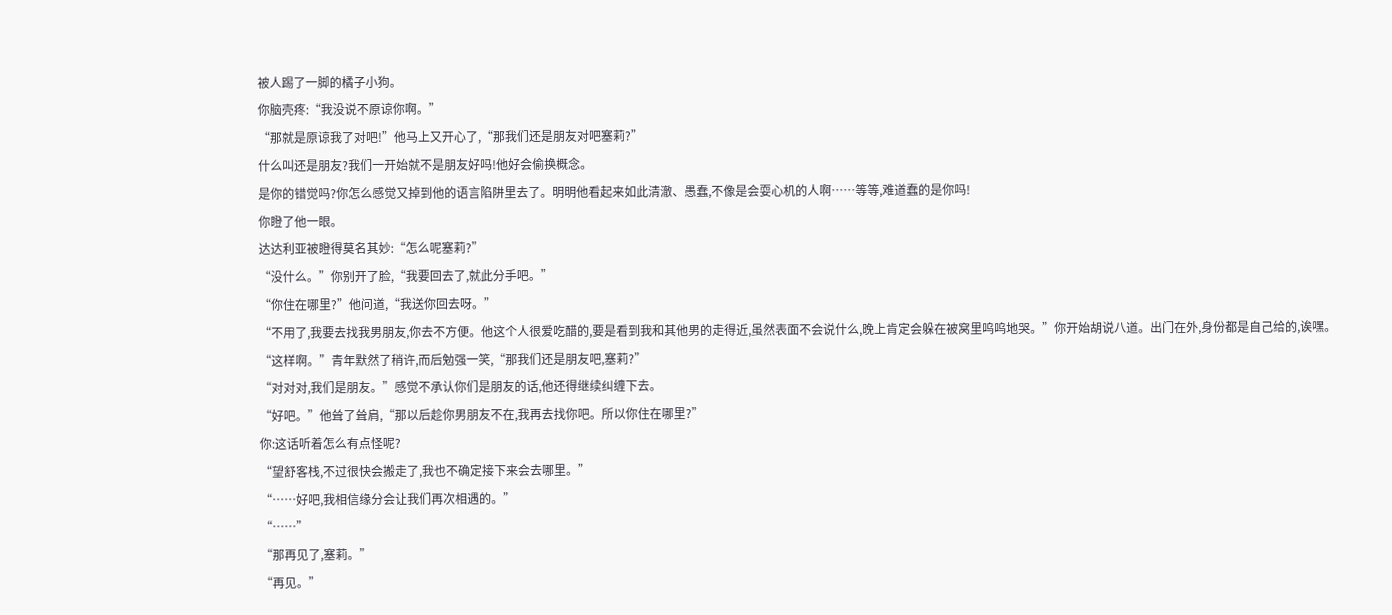被人踢了一脚的橘子小狗。
你脑壳疼:“我没说不原谅你啊。”
“那就是原谅我了对吧!”他马上又开心了,“那我们还是朋友对吧塞莉?”
什么叫还是朋友?我们一开始就不是朋友好吗!他好会偷换概念。
是你的错觉吗?你怎么感觉又掉到他的语言陷阱里去了。明明他看起来如此清澈、愚蠢,不像是会耍心机的人啊……等等,难道蠢的是你吗!
你瞪了他一眼。
达达利亚被瞪得莫名其妙:“怎么呢塞莉?”
“没什么。”你别开了脸,“我要回去了,就此分手吧。”
“你住在哪里?”他问道,“我送你回去呀。”
“不用了,我要去找我男朋友,你去不方便。他这个人很爱吃醋的,要是看到我和其他男的走得近,虽然表面不会说什么,晚上肯定会躲在被窝里呜呜地哭。”你开始胡说八道。出门在外,身份都是自己给的,诶嘿。
“这样啊。”青年默然了稍许,而后勉强一笑,“那我们还是朋友吧,塞莉?”
“对对对,我们是朋友。”感觉不承认你们是朋友的话,他还得继续纠缠下去。
“好吧。”他耸了耸肩,“那以后趁你男朋友不在,我再去找你吧。所以你住在哪里?”
你:这话听着怎么有点怪呢?
“望舒客栈,不过很快会搬走了,我也不确定接下来会去哪里。”
“……好吧,我相信缘分会让我们再次相遇的。”
“……”
“那再见了,塞莉。”
“再见。”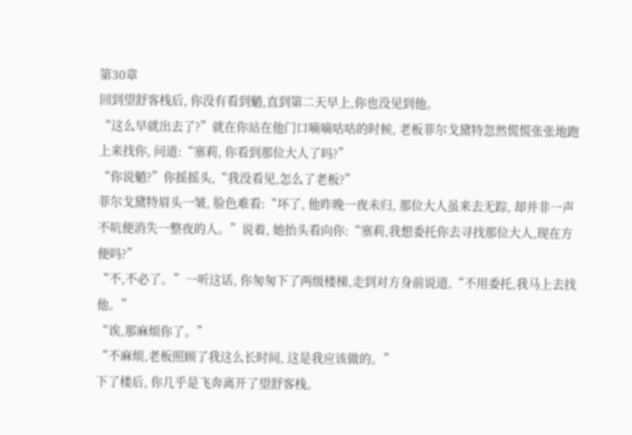第30章
回到望舒客栈后, 你没有看到魈,直到第二天早上,你也没见到他。
“这么早就出去了?”就在你站在他门口嘀嘀咕咕的时候, 老板菲尔戈黛特忽然慌慌张张地跑上来找你, 问道:“塞莉, 你看到那位大人了吗?”
“你说魈?”你摇摇头,“我没看见,怎么了老板?”
菲尔戈黛特眉头一皱, 脸色难看:“坏了, 他昨晚一夜未归, 那位大人虽来去无踪, 却并非一声不吭便消失一整夜的人。”说着, 她抬头看向你:“塞莉,我想委托你去寻找那位大人,现在方便吗?”
“不,不必了。”一听这话, 你匆匆下了两级楼梯,走到对方身前说道,“不用委托,我马上去找他。”
“诶,那麻烦你了。”
“不麻烦,老板照顾了我这么长时间, 这是我应该做的。”
下了楼后, 你几乎是飞奔离开了望舒客栈。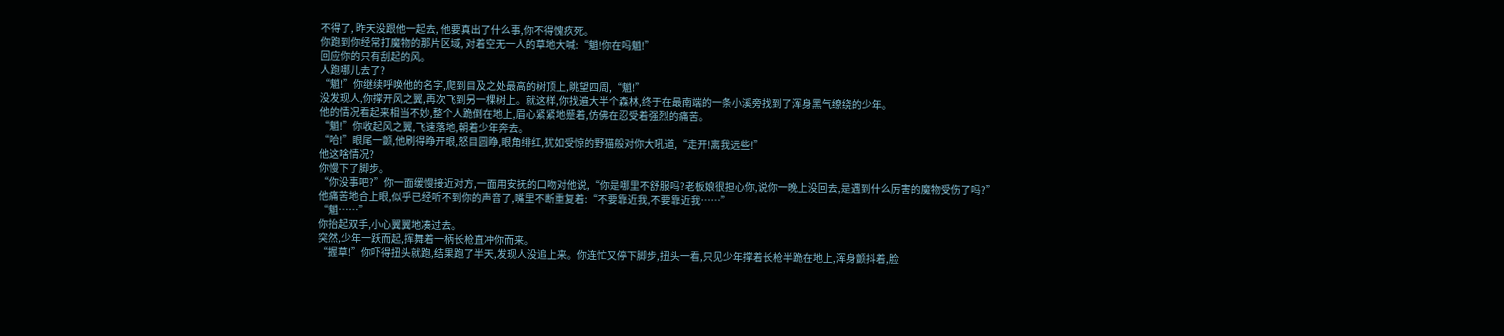不得了, 昨天没跟他一起去, 他要真出了什么事,你不得愧疚死。
你跑到你经常打魔物的那片区域, 对着空无一人的草地大喊:“魈!你在吗魈!”
回应你的只有刮起的风。
人跑哪儿去了?
“魈!”你继续呼唤他的名字,爬到目及之处最高的树顶上,眺望四周,“魈!”
没发现人,你撑开风之翼,再次飞到另一棵树上。就这样,你找遍大半个森林,终于在最南端的一条小溪旁找到了浑身黑气缭绕的少年。
他的情况看起来相当不妙,整个人跪倒在地上,眉心紧紧地蹙着,仿佛在忍受着强烈的痛苦。
“魈!”你收起风之翼,飞速落地,朝着少年奔去。
“哈!”眼尾一颤,他刷得睁开眼,怒目圆睁,眼角绯红,犹如受惊的野猫般对你大吼道,“走开!离我远些!”
他这啥情况?
你慢下了脚步。
“你没事吧?”你一面缓慢接近对方,一面用安抚的口吻对他说,“你是哪里不舒服吗?老板娘很担心你,说你一晚上没回去,是遇到什么厉害的魔物受伤了吗?”
他痛苦地合上眼,似乎已经听不到你的声音了,嘴里不断重复着:“不要靠近我,不要靠近我……”
“魈……”
你抬起双手,小心翼翼地凑过去。
突然,少年一跃而起,挥舞着一柄长枪直冲你而来。
“握草!”你吓得扭头就跑,结果跑了半天,发现人没追上来。你连忙又停下脚步,扭头一看,只见少年撑着长枪半跪在地上,浑身颤抖着,脸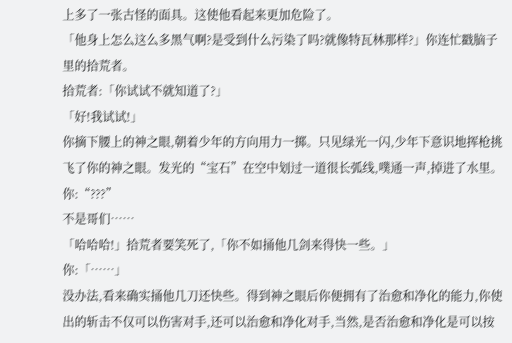上多了一张古怪的面具。这使他看起来更加危险了。
「他身上怎么这么多黑气啊?是受到什么污染了吗?就像特瓦林那样?」你连忙戳脑子里的拾荒者。
拾荒者:「你试试不就知道了?」
「好!我试试!」
你摘下腰上的神之眼,朝着少年的方向用力一掷。只见绿光一闪,少年下意识地挥枪挑飞了你的神之眼。发光的“宝石”在空中划过一道很长弧线,噗通一声,掉进了水里。
你:“???”
不是哥们……
「哈哈哈!」拾荒者要笑死了,「你不如捅他几剑来得快一些。」
你:「……」
没办法,看来确实捅他几刀还快些。得到神之眼后你便拥有了治愈和净化的能力,你使出的斩击不仅可以伤害对手,还可以治愈和净化对手,当然,是否治愈和净化是可以按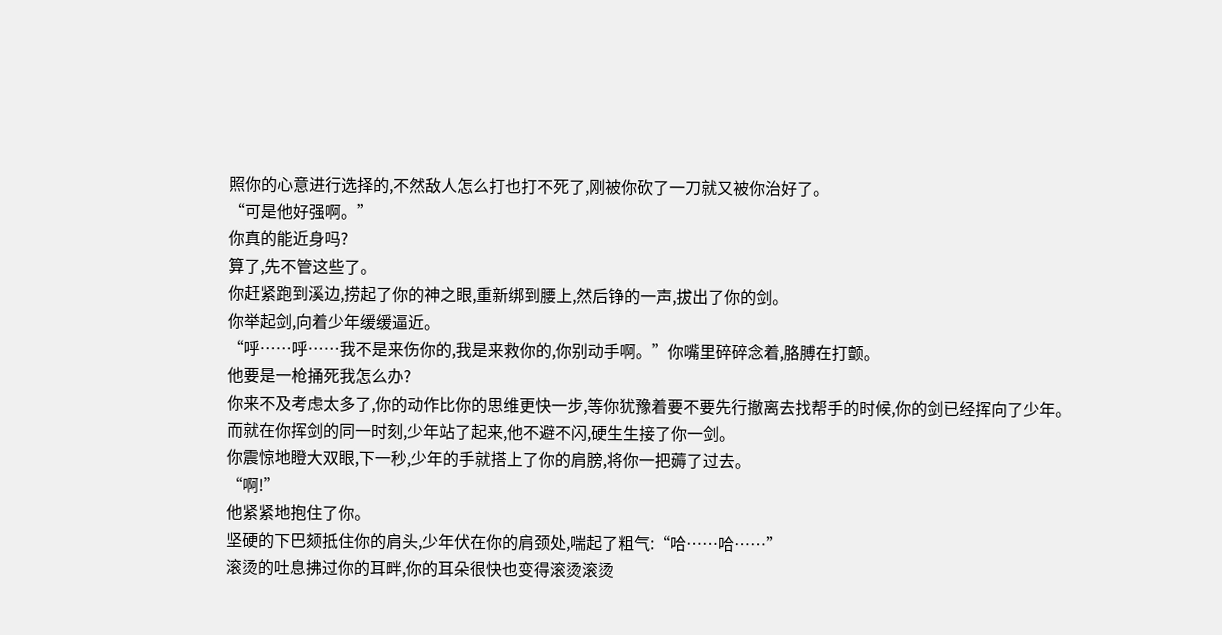照你的心意进行选择的,不然敌人怎么打也打不死了,刚被你砍了一刀就又被你治好了。
“可是他好强啊。”
你真的能近身吗?
算了,先不管这些了。
你赶紧跑到溪边,捞起了你的神之眼,重新绑到腰上,然后铮的一声,拔出了你的剑。
你举起剑,向着少年缓缓逼近。
“呼……呼……我不是来伤你的,我是来救你的,你别动手啊。”你嘴里碎碎念着,胳膊在打颤。
他要是一枪捅死我怎么办?
你来不及考虑太多了,你的动作比你的思维更快一步,等你犹豫着要不要先行撤离去找帮手的时候,你的剑已经挥向了少年。
而就在你挥剑的同一时刻,少年站了起来,他不避不闪,硬生生接了你一剑。
你震惊地瞪大双眼,下一秒,少年的手就搭上了你的肩膀,将你一把薅了过去。
“啊!”
他紧紧地抱住了你。
坚硬的下巴颏抵住你的肩头,少年伏在你的肩颈处,喘起了粗气:“哈……哈……”
滚烫的吐息拂过你的耳畔,你的耳朵很快也变得滚烫滚烫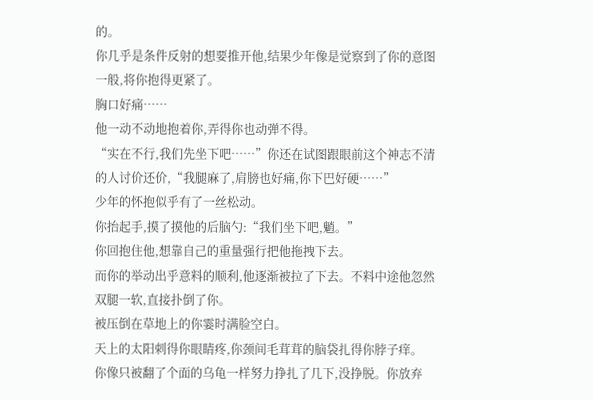的。
你几乎是条件反射的想要推开他,结果少年像是觉察到了你的意图一般,将你抱得更紧了。
胸口好痛……
他一动不动地抱着你,弄得你也动弹不得。
“实在不行,我们先坐下吧……”你还在试图跟眼前这个神志不清的人讨价还价,“我腿麻了,肩膀也好痛,你下巴好硬……”
少年的怀抱似乎有了一丝松动。
你抬起手,摸了摸他的后脑勺:“我们坐下吧,魈。”
你回抱住他,想靠自己的重量强行把他拖拽下去。
而你的举动出乎意料的顺利,他逐渐被拉了下去。不料中途他忽然双腿一软,直接扑倒了你。
被压倒在草地上的你霎时满脸空白。
天上的太阳刺得你眼睛疼,你颈间毛茸茸的脑袋扎得你脖子痒。
你像只被翻了个面的乌龟一样努力挣扎了几下,没挣脱。你放弃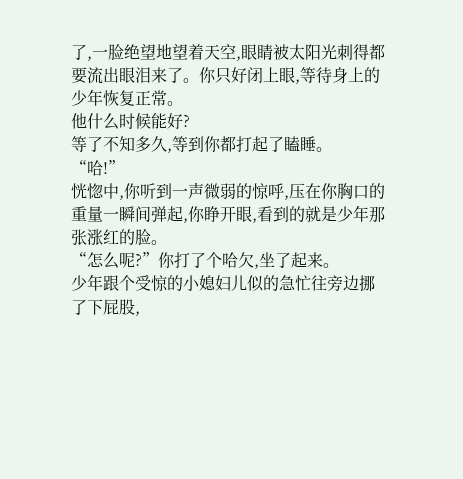了,一脸绝望地望着天空,眼睛被太阳光刺得都要流出眼泪来了。你只好闭上眼,等待身上的少年恢复正常。
他什么时候能好?
等了不知多久,等到你都打起了瞌睡。
“哈!”
恍惚中,你听到一声微弱的惊呼,压在你胸口的重量一瞬间弹起,你睁开眼,看到的就是少年那张涨红的脸。
“怎么呢?”你打了个哈欠,坐了起来。
少年跟个受惊的小媳妇儿似的急忙往旁边挪了下屁股,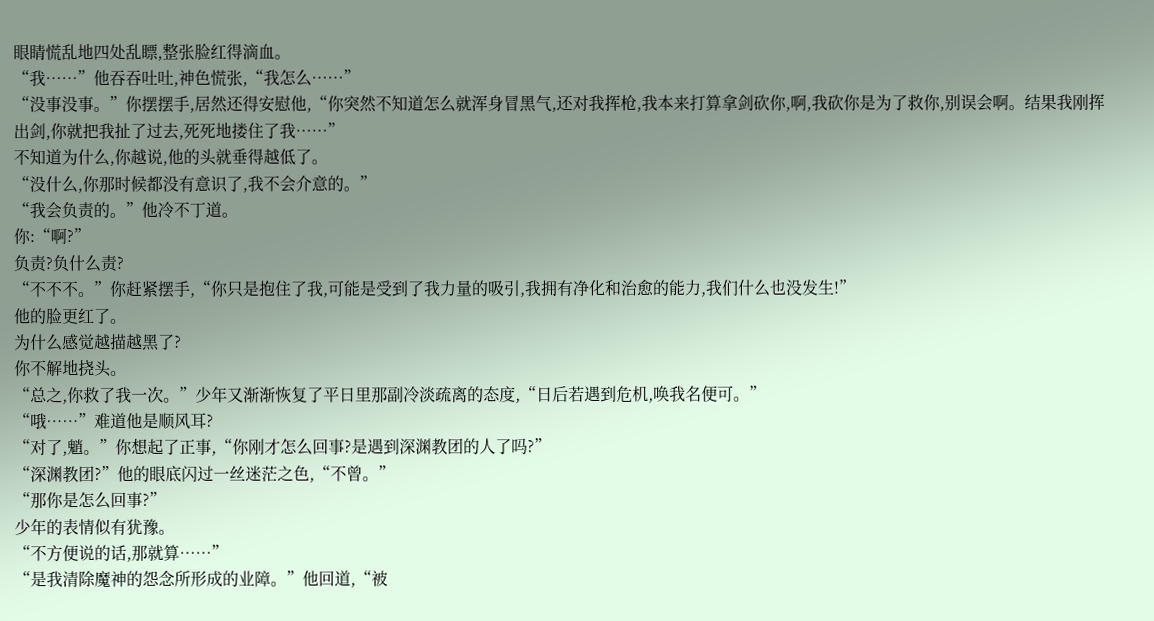眼睛慌乱地四处乱瞟,整张脸红得滴血。
“我……”他吞吞吐吐,神色慌张,“我怎么……”
“没事没事。”你摆摆手,居然还得安慰他,“你突然不知道怎么就浑身冒黑气,还对我挥枪,我本来打算拿剑砍你,啊,我砍你是为了救你,别误会啊。结果我刚挥出剑,你就把我扯了过去,死死地搂住了我……”
不知道为什么,你越说,他的头就垂得越低了。
“没什么,你那时候都没有意识了,我不会介意的。”
“我会负责的。”他冷不丁道。
你:“啊?”
负责?负什么责?
“不不不。”你赶紧摆手,“你只是抱住了我,可能是受到了我力量的吸引,我拥有净化和治愈的能力,我们什么也没发生!”
他的脸更红了。
为什么感觉越描越黑了?
你不解地挠头。
“总之,你救了我一次。”少年又渐渐恢复了平日里那副冷淡疏离的态度,“日后若遇到危机,唤我名便可。”
“哦……”难道他是顺风耳?
“对了,魈。”你想起了正事,“你刚才怎么回事?是遇到深渊教团的人了吗?”
“深渊教团?”他的眼底闪过一丝迷茫之色,“不曾。”
“那你是怎么回事?”
少年的表情似有犹豫。
“不方便说的话,那就算……”
“是我清除魔神的怨念所形成的业障。”他回道,“被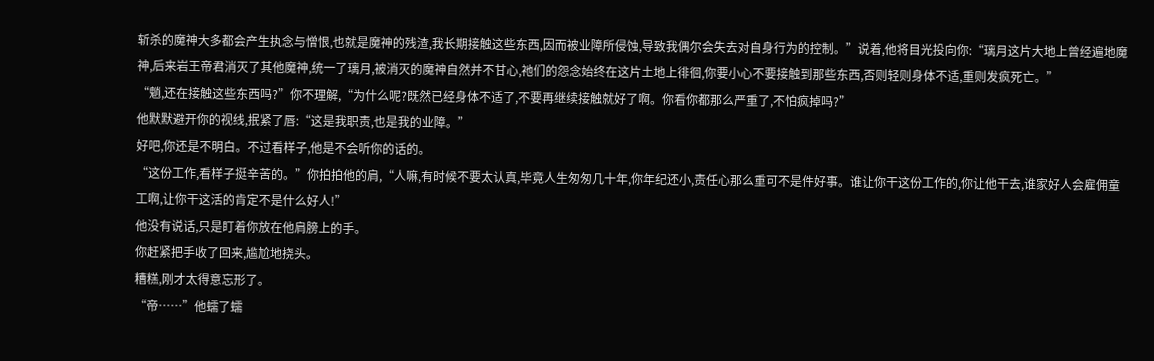斩杀的魔神大多都会产生执念与憎恨,也就是魔神的残渣,我长期接触这些东西,因而被业障所侵蚀,导致我偶尔会失去对自身行为的控制。”说着,他将目光投向你:“璃月这片大地上曾经遍地魔神,后来岩王帝君消灭了其他魔神,统一了璃月,被消灭的魔神自然并不甘心,祂们的怨念始终在这片土地上徘徊,你要小心不要接触到那些东西,否则轻则身体不适,重则发疯死亡。”
“魈,还在接触这些东西吗?”你不理解,“为什么呢?既然已经身体不适了,不要再继续接触就好了啊。你看你都那么严重了,不怕疯掉吗?”
他默默避开你的视线,抿紧了唇:“这是我职责,也是我的业障。”
好吧,你还是不明白。不过看样子,他是不会听你的话的。
“这份工作,看样子挺辛苦的。”你拍拍他的肩,“人嘛,有时候不要太认真,毕竟人生匆匆几十年,你年纪还小,责任心那么重可不是件好事。谁让你干这份工作的,你让他干去,谁家好人会雇佣童工啊,让你干这活的肯定不是什么好人!”
他没有说话,只是盯着你放在他肩膀上的手。
你赶紧把手收了回来,尴尬地挠头。
糟糕,刚才太得意忘形了。
“帝……”他蠕了蠕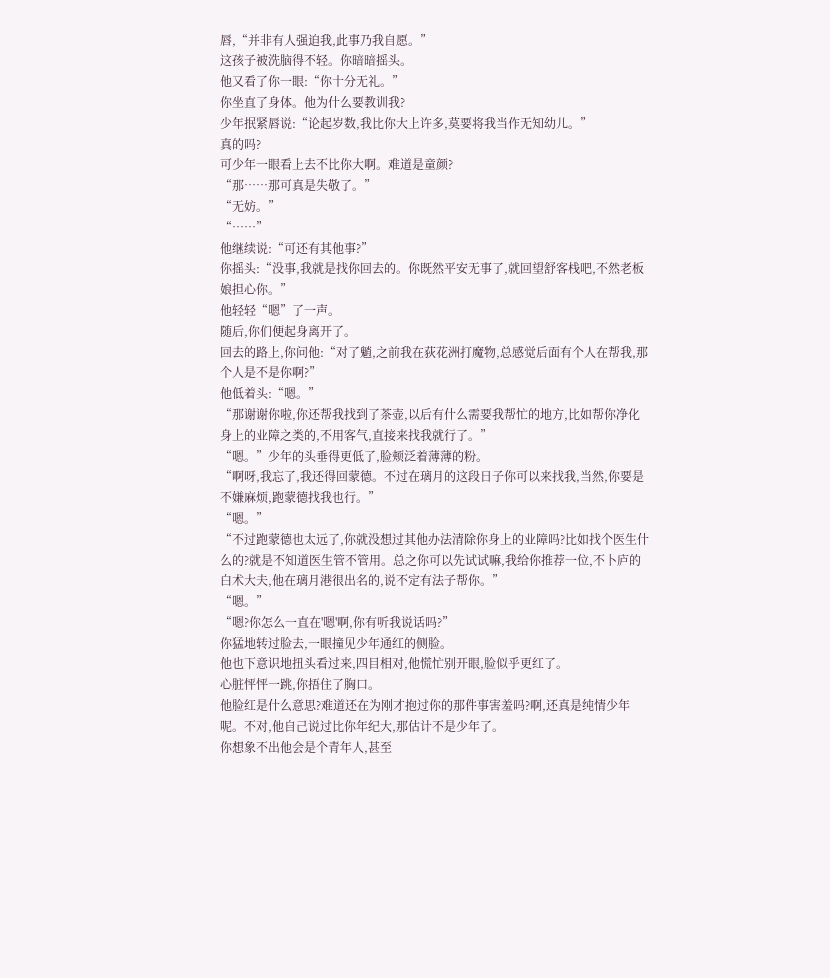唇,“并非有人强迫我,此事乃我自愿。”
这孩子被洗脑得不轻。你暗暗摇头。
他又看了你一眼:“你十分无礼。”
你坐直了身体。他为什么要教训我?
少年抿紧唇说:“论起岁数,我比你大上许多,莫要将我当作无知幼儿。”
真的吗?
可少年一眼看上去不比你大啊。难道是童颜?
“那……那可真是失敬了。”
“无妨。”
“……”
他继续说:“可还有其他事?”
你摇头:“没事,我就是找你回去的。你既然平安无事了,就回望舒客栈吧,不然老板娘担心你。”
他轻轻“嗯”了一声。
随后,你们便起身离开了。
回去的路上,你问他:“对了魈,之前我在荻花洲打魔物,总感觉后面有个人在帮我,那个人是不是你啊?”
他低着头:“嗯。”
“那谢谢你啦,你还帮我找到了茶壶,以后有什么需要我帮忙的地方,比如帮你净化身上的业障之类的,不用客气,直接来找我就行了。”
“嗯。”少年的头垂得更低了,脸颊泛着薄薄的粉。
“啊呀,我忘了,我还得回蒙德。不过在璃月的这段日子你可以来找我,当然,你要是不嫌麻烦,跑蒙德找我也行。”
“嗯。”
“不过跑蒙德也太远了,你就没想过其他办法清除你身上的业障吗?比如找个医生什么的?就是不知道医生管不管用。总之你可以先试试嘛,我给你推荐一位,不卜庐的白术大夫,他在璃月港很出名的,说不定有法子帮你。”
“嗯。”
“嗯?你怎么一直在'嗯'啊,你有听我说话吗?”
你猛地转过脸去,一眼撞见少年通红的侧脸。
他也下意识地扭头看过来,四目相对,他慌忙别开眼,脸似乎更红了。
心脏怦怦一跳,你捂住了胸口。
他脸红是什么意思?难道还在为刚才抱过你的那件事害羞吗?啊,还真是纯情少年呢。不对,他自己说过比你年纪大,那估计不是少年了。
你想象不出他会是个青年人,甚至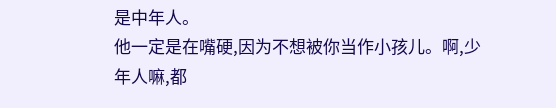是中年人。
他一定是在嘴硬,因为不想被你当作小孩儿。啊,少年人嘛,都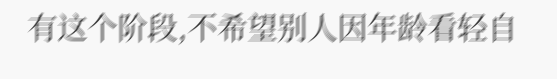有这个阶段,不希望别人因年龄看轻自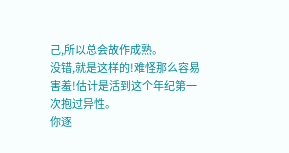己,所以总会故作成熟。
没错,就是这样的!难怪那么容易害羞!估计是活到这个年纪第一次抱过异性。
你逐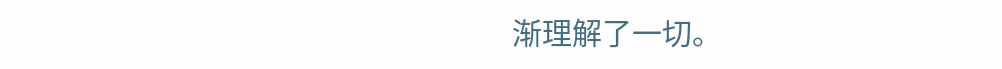渐理解了一切。